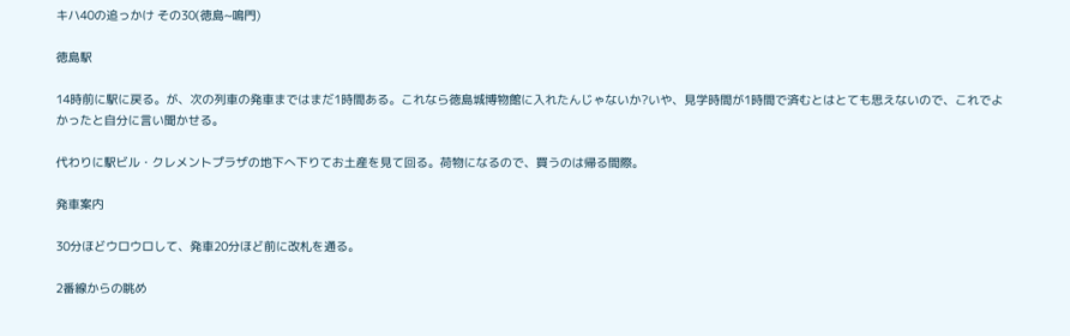キハ40の追っかけ その30(徳島~鳴門)

徳島駅

14時前に駅に戻る。が、次の列車の発車まではまだ1時間ある。これなら徳島城博物館に入れたんじゃないか?いや、見学時間が1時間で済むとはとても思えないので、これでよかったと自分に言い聞かせる。

代わりに駅ビル・クレメントプラザの地下へ下りてお土産を見て回る。荷物になるので、買うのは帰る間際。

発車案内

30分ほどウロウロして、発車20分ほど前に改札を通る。

2番線からの眺め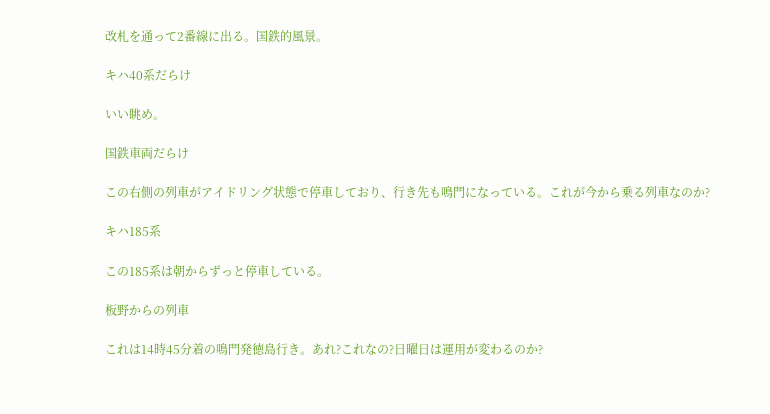改札を通って2番線に出る。国鉄的風景。

キハ40系だらけ

いい眺め。

国鉄車両だらけ

この右側の列車がアイドリング状態で停車しており、行き先も鳴門になっている。これが今から乗る列車なのか?

キハ185系

この185系は朝からずっと停車している。

板野からの列車

これは14時45分着の鳴門発徳島行き。あれ?これなの?日曜日は運用が変わるのか?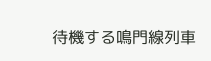待機する鳴門線列車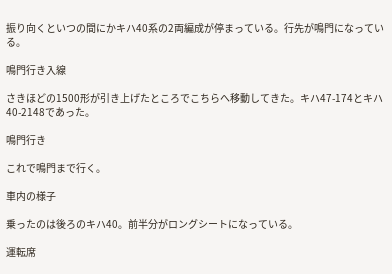振り向くといつの間にかキハ40系の2両編成が停まっている。行先が鳴門になっている。

鳴門行き入線

さきほどの1500形が引き上げたところでこちらへ移動してきた。キハ47-174とキハ40-2148であった。

鳴門行き

これで鳴門まで行く。

車内の様子

乗ったのは後ろのキハ40。前半分がロングシートになっている。

運転席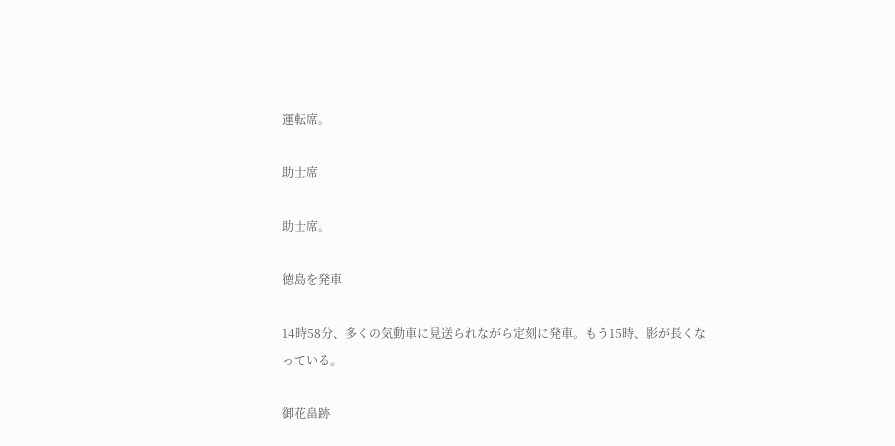運転席。

助士席

助士席。

徳島を発車

14時58分、多くの気動車に見送られながら定刻に発車。もう15時、影が長くなっている。

御花畠跡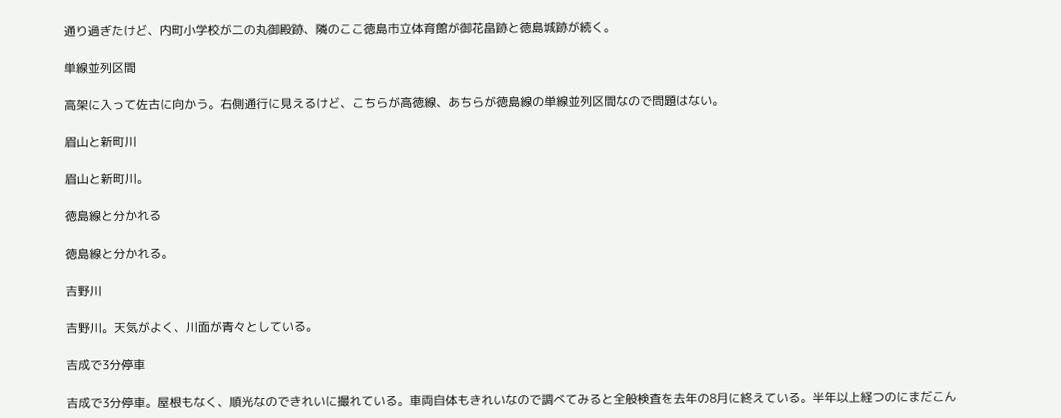通り過ぎたけど、内町小学校が二の丸御殿跡、隣のここ徳島市立体育館が御花畠跡と徳島城跡が続く。

単線並列区間

高架に入って佐古に向かう。右側通行に見えるけど、こちらが高徳線、あちらが徳島線の単線並列区間なので問題はない。

眉山と新町川

眉山と新町川。

徳島線と分かれる

徳島線と分かれる。

吉野川

吉野川。天気がよく、川面が青々としている。

吉成で3分停車

吉成で3分停車。屋根もなく、順光なのできれいに撮れている。車両自体もきれいなので調べてみると全般検査を去年の8月に終えている。半年以上経つのにまだこん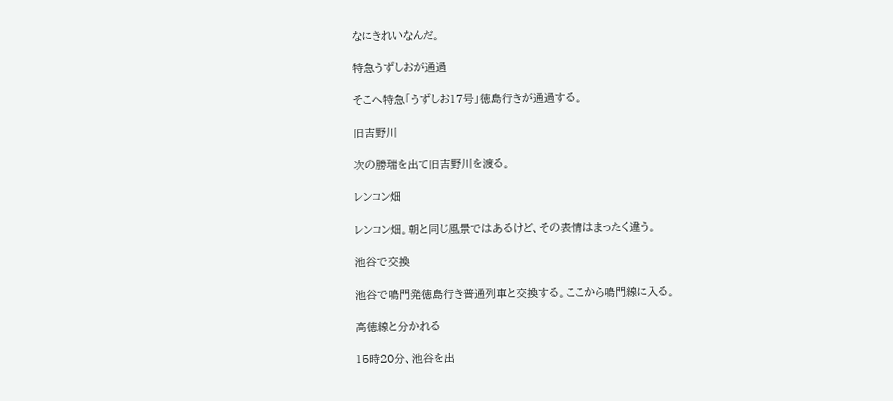なにきれいなんだ。

特急うずしおが通過

そこへ特急「うずしお17号」徳島行きが通過する。

旧吉野川

次の勝瑞を出て旧吉野川を渡る。

レンコン畑

レンコン畑。朝と同じ風景ではあるけど、その表情はまったく違う。

池谷で交換

池谷で鳴門発徳島行き普通列車と交換する。ここから鳴門線に入る。

高徳線と分かれる

15時20分、池谷を出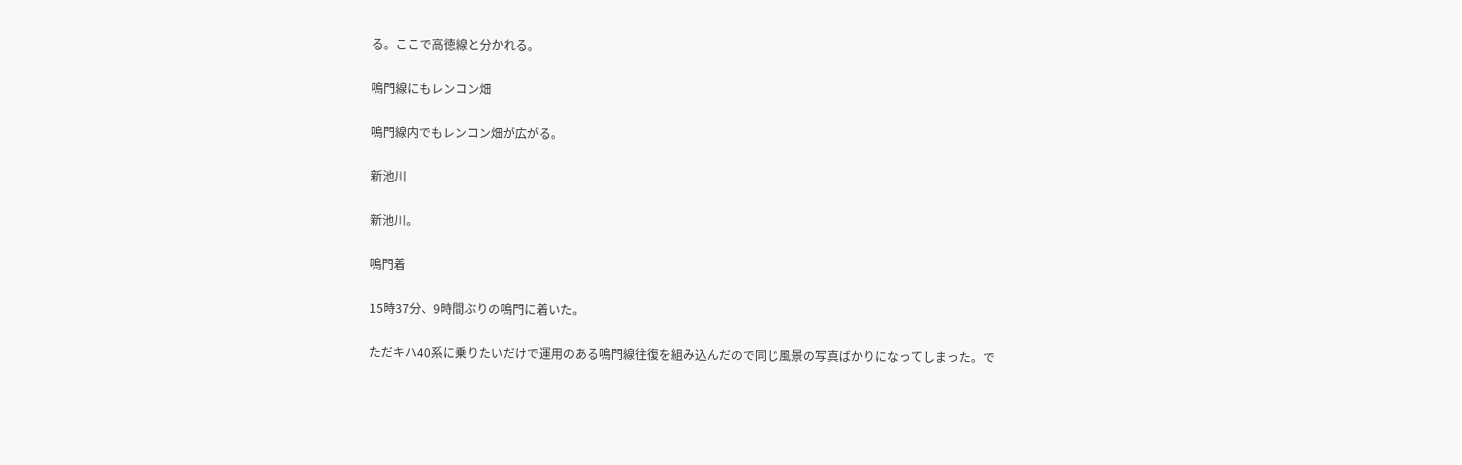る。ここで高徳線と分かれる。

鳴門線にもレンコン畑

鳴門線内でもレンコン畑が広がる。

新池川

新池川。

鳴門着

15時37分、9時間ぶりの鳴門に着いた。

ただキハ40系に乗りたいだけで運用のある鳴門線往復を組み込んだので同じ風景の写真ばかりになってしまった。で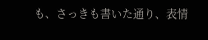も、さっきも書いた通り、表情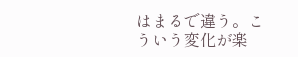はまるで違う。こういう変化が楽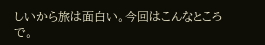しいから旅は面白い。今回はこんなところで。